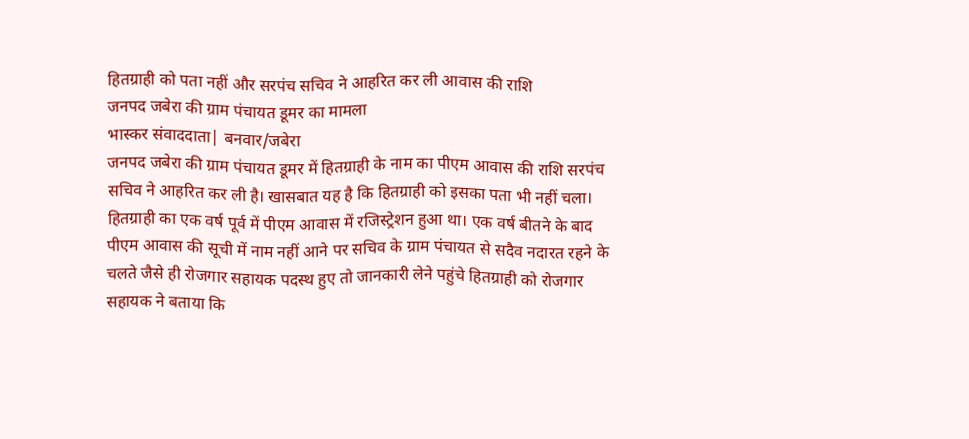हितग्राही को पता नहीं और सरपंच सचिव ने आहरित कर ली आवास की राशि
जनपद जबेरा की ग्राम पंचायत डूमर का मामला
भास्कर संवाददाता| बनवार/जबेरा
जनपद जबेरा की ग्राम पंचायत डूमर में हितग्राही के नाम का पीएम आवास की राशि सरपंच सचिव ने आहरित कर ली है। खासबात यह है कि हितग्राही को इसका पता भी नहीं चला। हितग्राही का एक वर्ष पूर्व में पीएम आवास में रजिस्ट्रेशन हुआ था। एक वर्ष बीतने के बाद पीएम आवास की सूची में नाम नहीं आने पर सचिव के ग्राम पंचायत से सदैव नदारत रहने के चलते जैसे ही रोजगार सहायक पदस्थ हुए तो जानकारी लेने पहुंचे हितग्राही को रोजगार सहायक ने बताया कि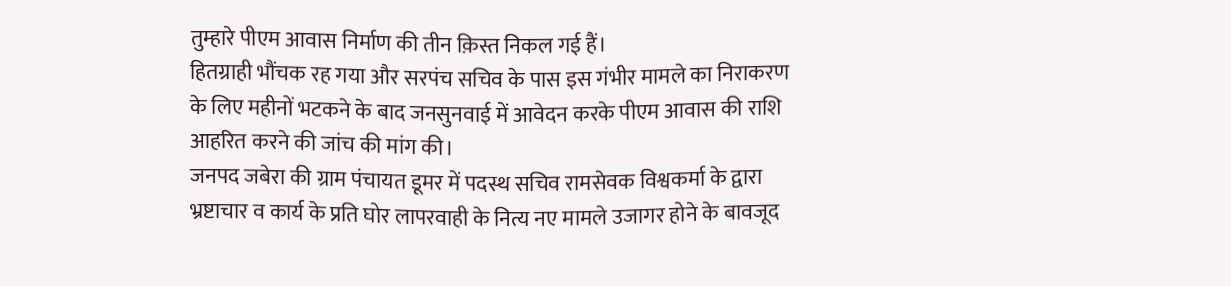तुम्हारे पीएम आवास निर्माण की तीन क़िस्त निकल गई हैं।
हितग्राही भौंचक रह गया और सरपंच सचिव के पास इस गंभीर मामले का निराकरण के लिए महीनों भटकने के बाद जनसुनवाई में आवेदन करके पीएम आवास की राशि आहरित करने की जांच की मांग की।
जनपद जबेरा की ग्राम पंचायत डूमर में पदस्थ सचिव रामसेवक विश्वकर्मा के द्वारा भ्रष्टाचार व कार्य के प्रति घोर लापरवाही के नित्य नए मामले उजागर होने के बावजूद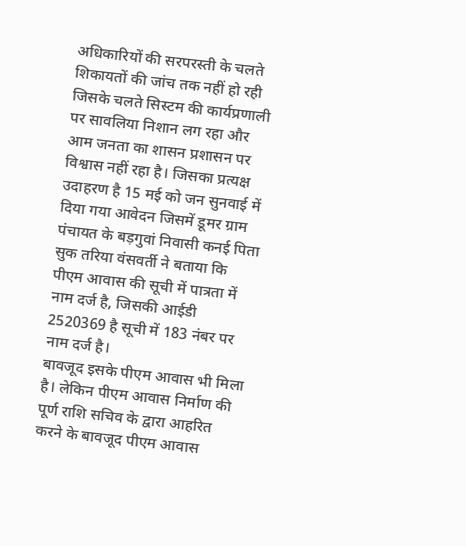अधिकारियों की सरपरस्ती के चलते शिकायतों की जांच तक नहीं हो रही जिसके चलते सिस्टम की कार्यप्रणाली पर सावलिया निशान लग रहा और आम जनता का शासन प्रशासन पर विश्वास नहीं रहा है। जिसका प्रत्यक्ष उदाहरण है 15 मई को जन सुनवाई में दिया गया आवेदन जिसमें डूमर ग्राम पंचायत के बड़गुवां निवासी कनई पिता सुक तरिया वंसवर्ती ने बताया कि पीएम आवास की सूची में पात्रता में नाम दर्ज है, जिसकी आईडी 2520369 है सूची में 183 नंबर पर नाम दर्ज है।
बावजूद इसके पीएम आवास भी मिला है। लेकिन पीएम आवास निर्माण की पूर्ण राशि सचिव के द्वारा आहरित करने के बावजूद पीएम आवास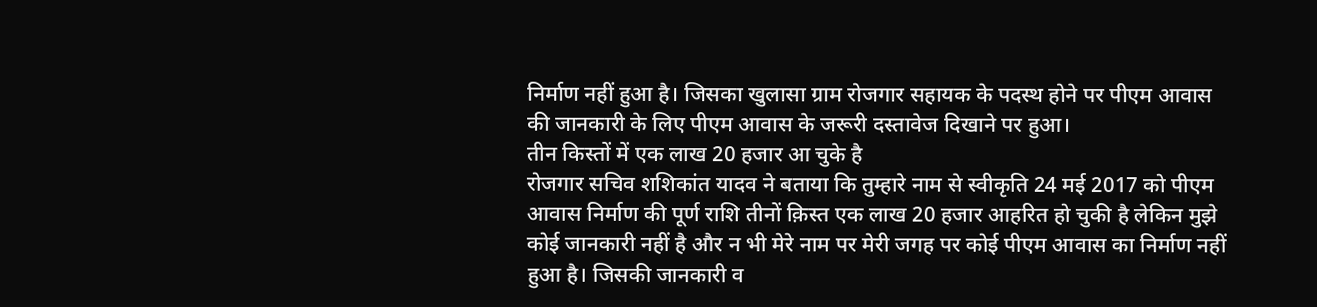निर्माण नहीं हुआ है। जिसका खुलासा ग्राम रोजगार सहायक के पदस्थ होने पर पीएम आवास की जानकारी के लिए पीएम आवास के जरूरी दस्तावेज दिखाने पर हुआ।
तीन किस्तों में एक लाख 20 हजार आ चुके है
रोजगार सचिव शशिकांत यादव ने बताया कि तुम्हारे नाम से स्वीकृति 24 मई 2017 को पीएम आवास निर्माण की पूर्ण राशि तीनों क़िस्त एक लाख 20 हजार आहरित हो चुकी है लेकिन मुझे कोई जानकारी नहीं है और न भी मेरे नाम पर मेरी जगह पर कोई पीएम आवास का निर्माण नहीं हुआ है। जिसकी जानकारी व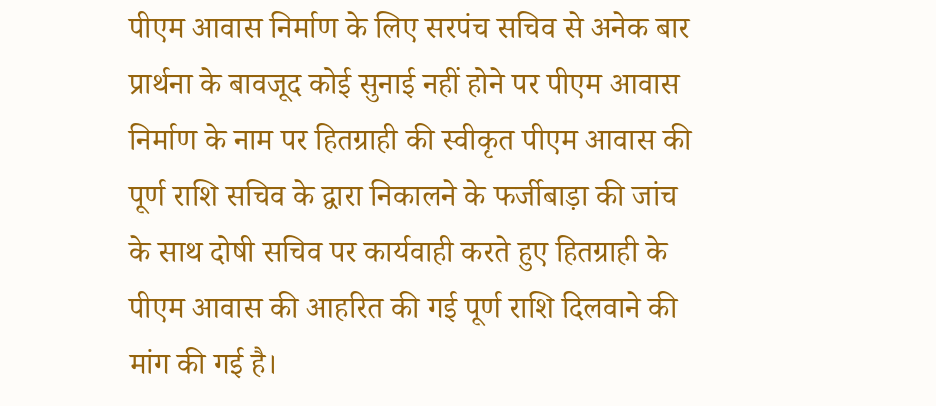पीएम आवास निर्माण के लिए सरपंच सचिव से अनेक बार प्रार्थना के बावजूद कोई सुनाई नहीं होने पर पीएम आवास निर्माण के नाम पर हितग्राही की स्वीकृत पीएम आवास की पूर्ण राशि सचिव के द्वारा निकालने के फर्जीबाड़ा की जांच के साथ दोषी सचिव पर कार्यवाही करते हुए हितग्राही के पीएम आवास की आहरित की गई पूर्ण राशि दिलवाने की मांग की गई है।